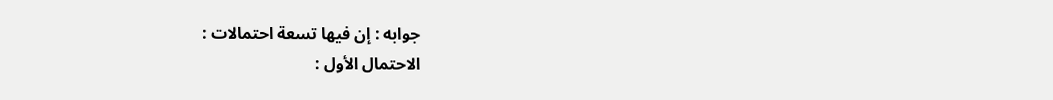جوابه : إن فيها تسعة احتمالات :
الاحتمال الأول :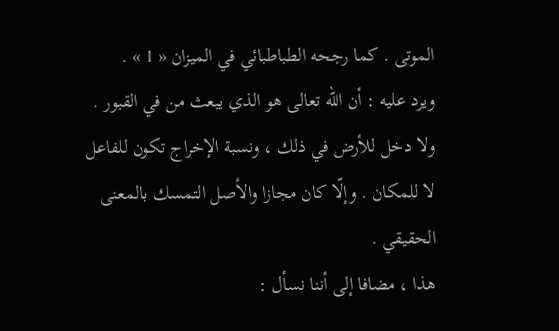الموتى . كما رجحه الطباطبائي في الميزان « 1 » .
ويرد عليه : أن اللّه تعالى هو الذي يبعث من في القبور . ولا دخل للأرض في ذلك ، ونسبة الإخراج تكون للفاعل لا للمكان . وإلّا كان مجازا والأصل التمسك بالمعنى الحقيقي .
هذا ، مضافا إلى أننا نسأل :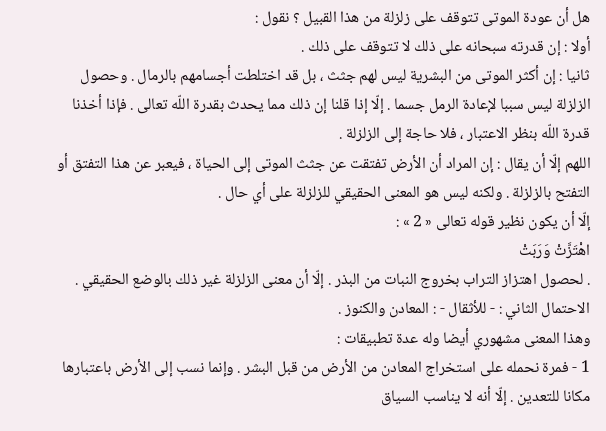هل أن عودة الموتى تتوقف على زلزلة من هذا القبيل ؟ نقول :
أولا : إن قدرته سبحانه على ذلك لا تتوقف على ذلك .
ثانيا : إن أكثر الموتى من البشرية ليس لهم جثث ، بل قد اختلطت أجسامهم بالرمال . وحصول الزلزلة ليس سببا لإعادة الرمل جسما . إلّا إذا قلنا إن ذلك مما يحدث بقدرة اللّه تعالى . فإذا أخذنا قدرة اللّه بنظر الاعتبار ، فلا حاجة إلى الزلزلة .
اللهم إلّا أن يقال : إن المراد أن الأرض تفتقت عن جثث الموتى إلى الحياة ، فيعبر عن هذا التفتق أو التفتح بالزلزلة . ولكنه ليس هو المعنى الحقيقي للزلزلة على أي حال .
إلّا أن يكون نظير قوله تعالى « 2 » :
اهْتَزَّتْ وَرَبَتْ
. لحصول اهتزاز التراب بخروج النبات من البذر . إلّا أن معنى الزلزلة غير ذلك بالوضع الحقيقي .
الاحتمال الثاني : - للأثقال - : المعادن والكنوز .
وهذا المعنى مشهوري أيضا وله عدة تطبيقات :
1 - فمرة نحمله على استخراج المعادن من الأرض من قبل البشر . وإنما نسب إلى الأرض باعتبارها مكانا للتعدين . إلّا أنه لا يناسب السياق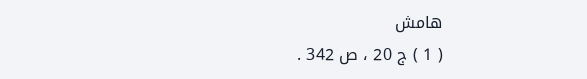هامش
( 1 ) ج 20 ، ص 342 .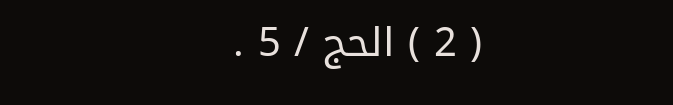( 2 ) الحج / 5 .